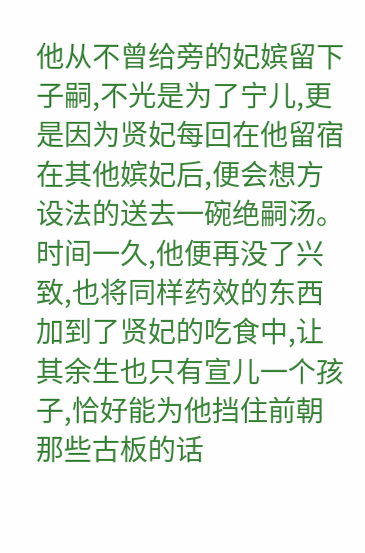他从不曾给旁的妃嫔留下子嗣,不光是为了宁儿,更是因为贤妃每回在他留宿在其他嫔妃后,便会想方设法的送去一碗绝嗣汤。
时间一久,他便再没了兴致,也将同样药效的东西加到了贤妃的吃食中,让其余生也只有宣儿一个孩子,恰好能为他挡住前朝那些古板的话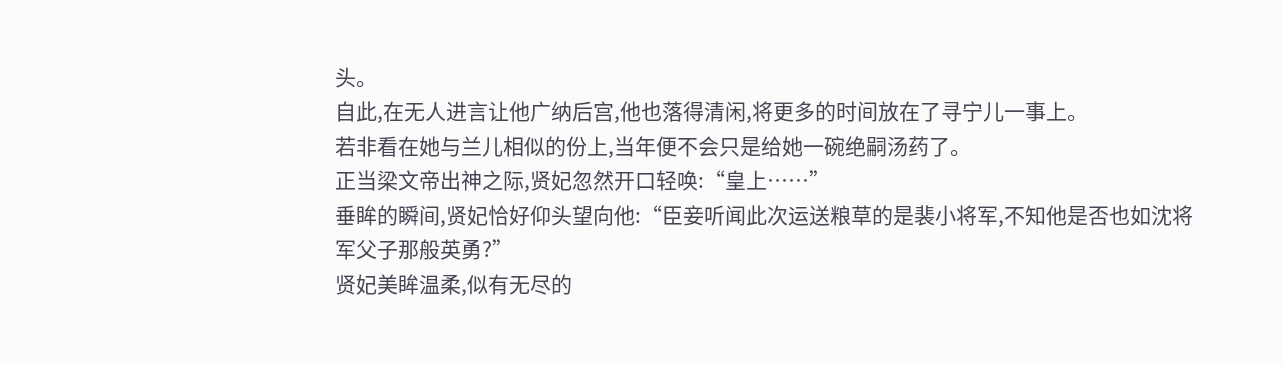头。
自此,在无人进言让他广纳后宫,他也落得清闲,将更多的时间放在了寻宁儿一事上。
若非看在她与兰儿相似的份上,当年便不会只是给她一碗绝嗣汤药了。
正当梁文帝出神之际,贤妃忽然开口轻唤:“皇上……”
垂眸的瞬间,贤妃恰好仰头望向他:“臣妾听闻此次运送粮草的是裴小将军,不知他是否也如沈将军父子那般英勇?”
贤妃美眸温柔,似有无尽的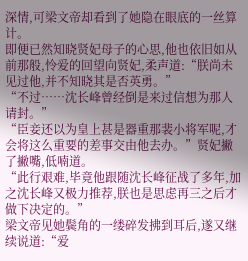深情,可梁文帝却看到了她隐在眼底的一丝算计。
即便已然知晓贤妃母子的心思,他也依旧如从前那般,怜爱的回望向贤妃,柔声道:“朕尚未见过他,并不知晓其是否英勇。”
“不过……沈长峰曾经倒是来过信想为那人请封。”
“臣妾还以为皇上甚是器重那裴小将军呢,才会将这么重要的差事交由他去办。”贤妃撇了撇嘴,低喃道。
“此行艰难,毕竟他跟随沈长峰征战了多年,加之沈长峰又极力推荐,朕也是思虑再三之后才做下决定的。”
梁文帝见她鬓角的一缕碎发拂到耳后,遂又继续说道:“爱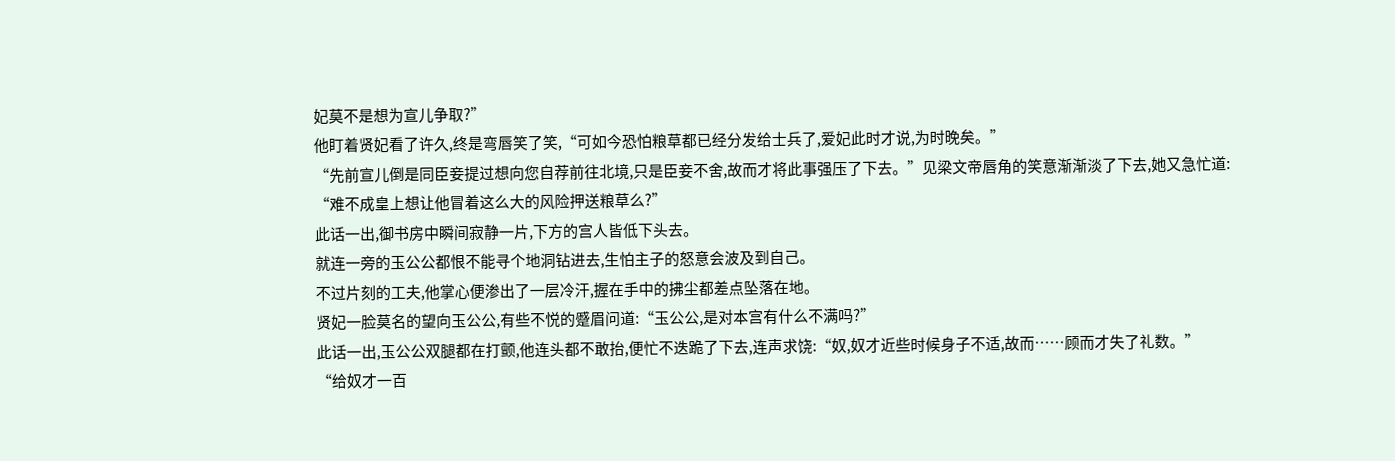妃莫不是想为宣儿争取?”
他盯着贤妃看了许久,终是弯唇笑了笑,“可如今恐怕粮草都已经分发给士兵了,爱妃此时才说,为时晚矣。”
“先前宣儿倒是同臣妾提过想向您自荐前往北境,只是臣妾不舍,故而才将此事强压了下去。”见梁文帝唇角的笑意渐渐淡了下去,她又急忙道:
“难不成皇上想让他冒着这么大的风险押送粮草么?”
此话一出,御书房中瞬间寂静一片,下方的宫人皆低下头去。
就连一旁的玉公公都恨不能寻个地洞钻进去,生怕主子的怒意会波及到自己。
不过片刻的工夫,他掌心便渗出了一层冷汗,握在手中的拂尘都差点坠落在地。
贤妃一脸莫名的望向玉公公,有些不悦的蹙眉问道:“玉公公,是对本宫有什么不满吗?”
此话一出,玉公公双腿都在打颤,他连头都不敢抬,便忙不迭跪了下去,连声求饶:“奴,奴才近些时候身子不适,故而……顾而才失了礼数。”
“给奴才一百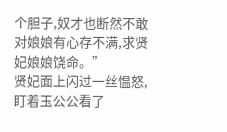个胆子,奴才也断然不敢对娘娘有心存不满,求贤妃娘娘饶命。”
贤妃面上闪过一丝愠怒,盯着玉公公看了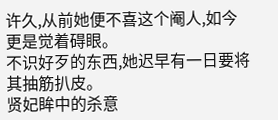许久,从前她便不喜这个阉人,如今更是觉着碍眼。
不识好歹的东西,她迟早有一日要将其抽筋扒皮。
贤妃眸中的杀意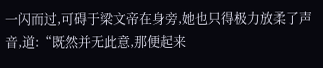一闪而过,可碍于梁文帝在身旁,她也只得极力放柔了声音,道:“既然并无此意,那便起来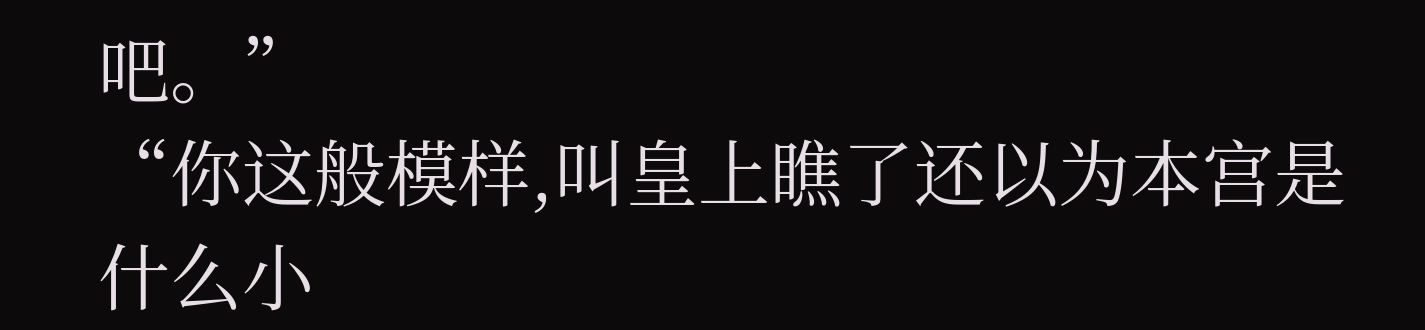吧。”
“你这般模样,叫皇上瞧了还以为本宫是什么小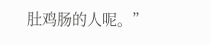肚鸡肠的人呢。”